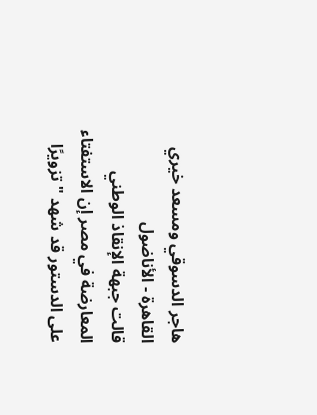هاجر الدسوقي ومسعد خيري
القاهرة - الأناضول
قالت جبهة الإنقاذ الوطني المعارضة في مصر إن الاستفتاء على الدستور قد شهد "تزويرًا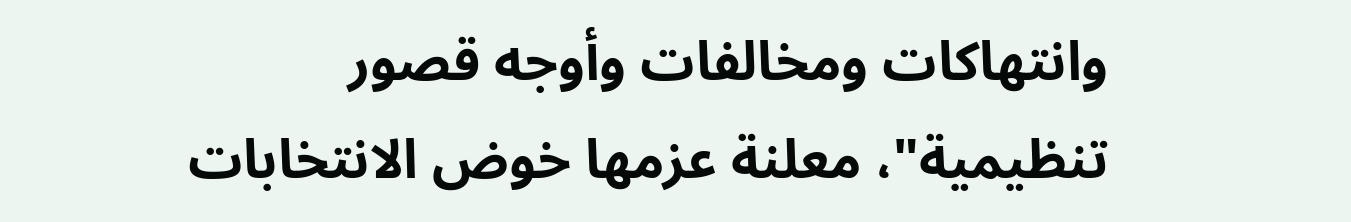وانتهاكات ومخالفات وأوجه قصور تنظيمية"، معلنة عزمها خوض الانتخابات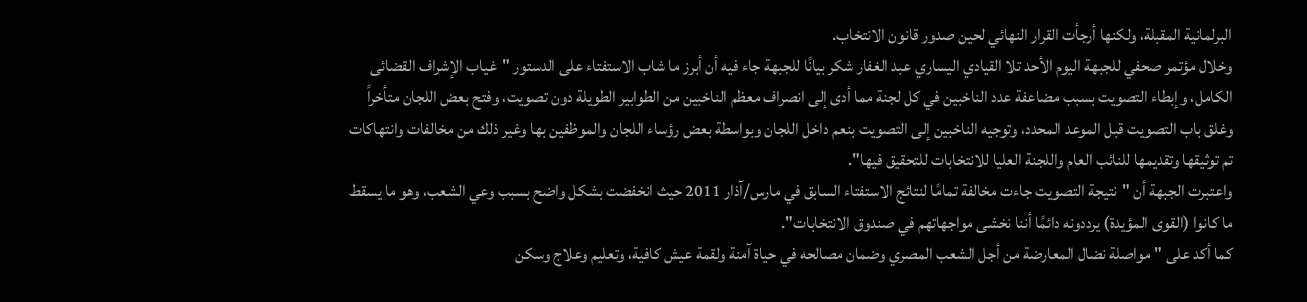البرلمانية المقبلة، ولكنها أرجأت القرار النهائي لحين صدور قانون الانتخاب.
وخلال مؤتمر صحفي للجبهة اليوم الأحد تلا القيادي اليساري عبد الغفار شكر بيانًا للجبهة جاء فيه أن أبرز ما شاب الاستفتاء على الدستور "غياب الإشراف القضائى الكامل، وإبطاء التصويت بسبب مضاعفة عدد الناخبين في كل لجنة مما أدى إلى انصراف معظم الناخبين من الطوابير الطويلة دون تصويت، وفتح بعض اللجان متأخراً وغلق باب التصويت قبل الموعد المحدد، وتوجيه الناخبين إلى التصويت بنعم داخل اللجان وبواسطة بعض رؤساء اللجان والموظفين بها وغير ذلك من مخالفات وانتهاكات تم توثيقها وتقديمها للنائب العام واللجنة العليا للانتخابات للتحقيق فيها".
واعتبرت الجبهة أن "نتيجة التصويت جاءت مخالفة تمامًا لنتائج الاستفتاء السابق في مارس/آذار 2011 حيث انخفضت بشكل واضح بسبب وعي الشعب، وهو ما يسقط ما كانوا (القوى المؤيدة) يرددونه دائمًا أننا نخشى مواجهاتهم في صندوق الانتخابات".
كما أكد على "مواصلة نضال المعارضة من أجل الشعب المصري وضمان مصالحه في حياة آمنة ولقمة عيش كافية، وتعليم وعلاج وسكن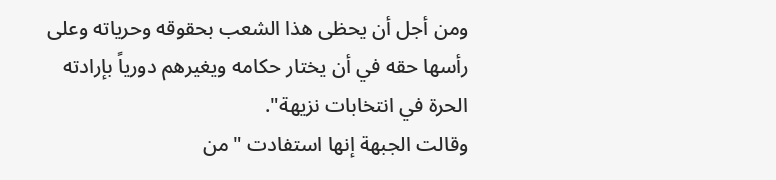ومن أجل أن يحظى هذا الشعب بحقوقه وحرياته وعلى رأسها حقه في أن يختار حكامه ويغيرهم دورياً بإرادته الحرة في انتخابات نزيهة".
وقالت الجبهة إنها استفادت "من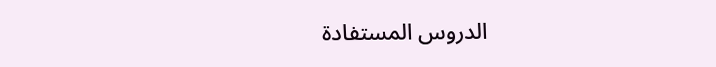الدروس المستفادة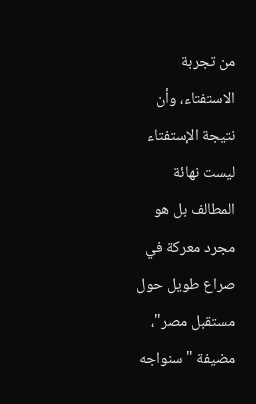من تجربة الاستفتاء، وأن نتيجة الإستفتاء ليست نهائة المطالف بل هو مجرد معركة في صراع طويل حول مستقبل مصر"، مضيفة "سنواجه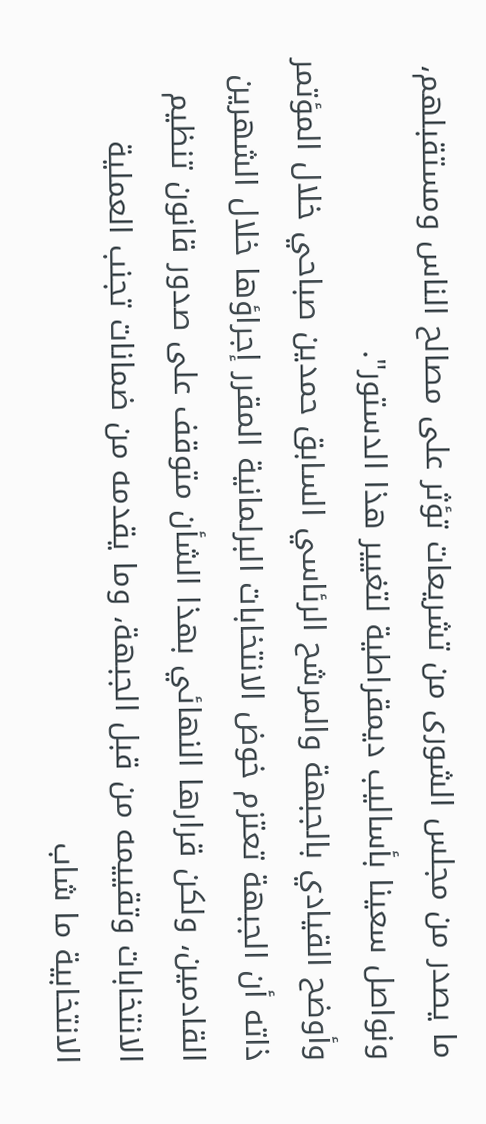ما يصدر من مجلس الشورى من تشريعات تؤثر على مصالح الناس ومستقبلهم، ونواصل سعينا بأساليب ديمقراطية لتغيير هذا الدستور".
وأوضح القيادي بالجبهة والمرشح الرئاسي السابق حمدين صباحي خلال المؤتمر ذاته أن الجبهة تعتزم خوض الانتخابات البرلمانية المقرر إجراؤها خلال الشهرين القادمين، ولكن قرارها النهائي بهذا الشأن متوقف على صدور قانون تنظيم الانتخابات وتقييمه من قبل الجبهة، وما يقدمه من ضمانات تجنب العملية الانتخابية ما شاب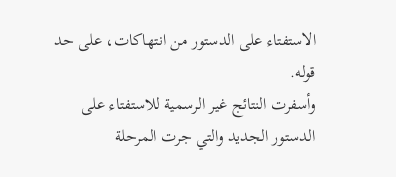الاستفتاء على الدستور من انتهاكات، على حد قوله.
وأسفرت النتائج غير الرسمية للاستفتاء على الدستور الجديد والتي جرت المرحلة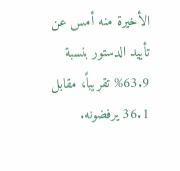الأخيرة منه أمس عن تأييد الدستور بنسبة 63.9% تقريباً، مقابل 36.1 يرفضونه.